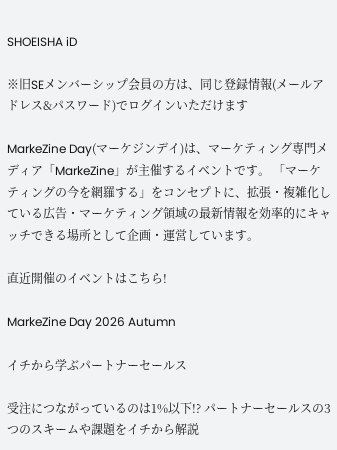SHOEISHA iD

※旧SEメンバーシップ会員の方は、同じ登録情報(メールアドレス&パスワード)でログインいただけます

MarkeZine Day(マーケジンデイ)は、マーケティング専門メディア「MarkeZine」が主催するイベントです。 「マーケティングの今を網羅する」をコンセプトに、拡張・複雑化している広告・マーケティング領域の最新情報を効率的にキャッチできる場所として企画・運営しています。

直近開催のイベントはこちら!

MarkeZine Day 2026 Autumn

イチから学ぶパートナーセールス

受注につながっているのは1%以下!? パートナーセールスの3つのスキームや課題をイチから解説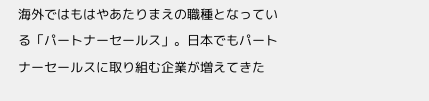海外ではもはやあたりまえの職種となっている「パートナーセールス」。日本でもパートナーセールスに取り組む企業が増えてきた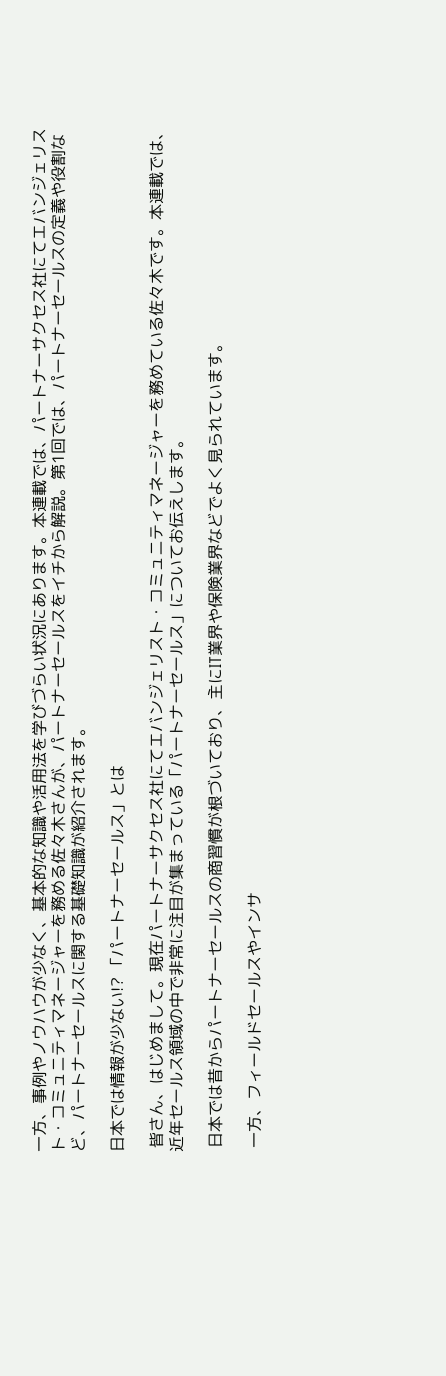一方、事例やノウハウが少なく、基本的な知識や活用法を学びづらい状況にあります。本連載では、パートナーサクセス社にてエバンジェリスト・コミュニティマネージャーを務める佐々木さんが、パートナーセールスをイチから解説。第1回では、パートナーセールスの定義や役割など、パートナーセールスに関する基礎知識が紹介されます。

日本では情報が少ない!? 「パートナーセールス」とは

 皆さん、はじめまして。現在パートナーサクセス社にてエバンジェリスト・コミュニティマネージャーを務めている佐々木です。本連載では、近年セールス領域の中で非常に注目が集まっている「パートナーセールス」についてお伝えします。

 日本では昔からパートナーセールスの商習慣が根づいており、主にIT業界や保険業界などでよく見られています。

 一方、フィールドセールスやインサ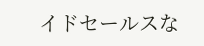イドセールスな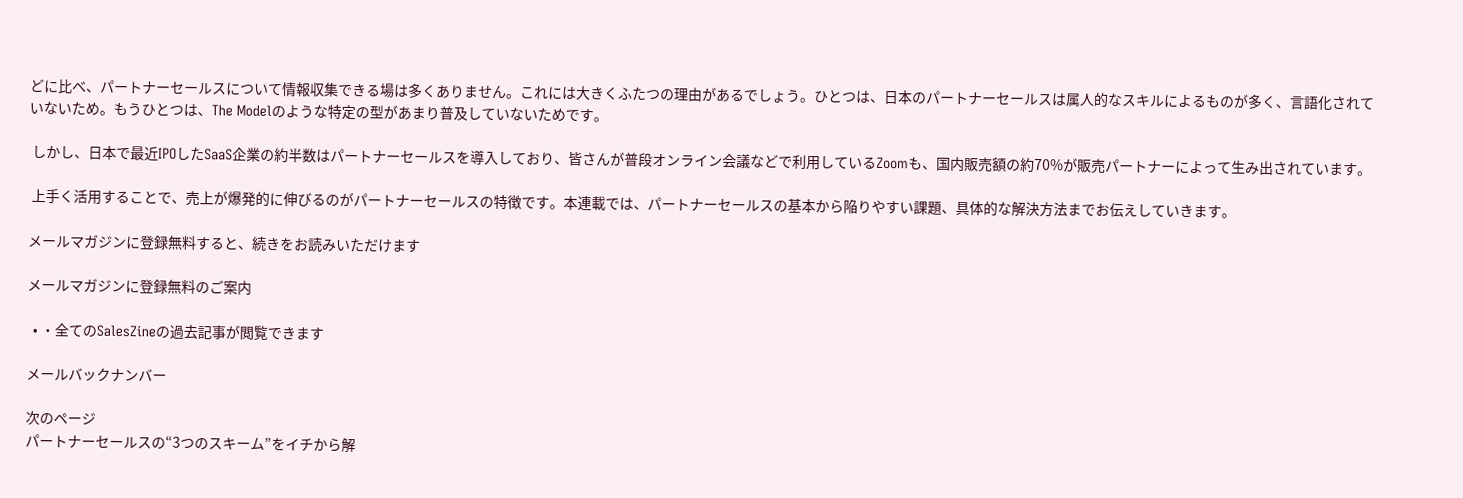どに比べ、パートナーセールスについて情報収集できる場は多くありません。これには大きくふたつの理由があるでしょう。ひとつは、日本のパートナーセールスは属人的なスキルによるものが多く、言語化されていないため。もうひとつは、The Modelのような特定の型があまり普及していないためです。

 しかし、日本で最近IPOしたSaaS企業の約半数はパートナーセールスを導入しており、皆さんが普段オンライン会議などで利用しているZoomも、国内販売額の約70%が販売パートナーによって生み出されています。

 上手く活用することで、売上が爆発的に伸びるのがパートナーセールスの特徴です。本連載では、パートナーセールスの基本から陥りやすい課題、具体的な解決方法までお伝えしていきます。

メールマガジンに登録無料すると、続きをお読みいただけます

メールマガジンに登録無料のご案内

  • ・全てのSalesZineの過去記事が閲覧できます

メールバックナンバー

次のページ
パートナーセールスの“3つのスキーム”をイチから解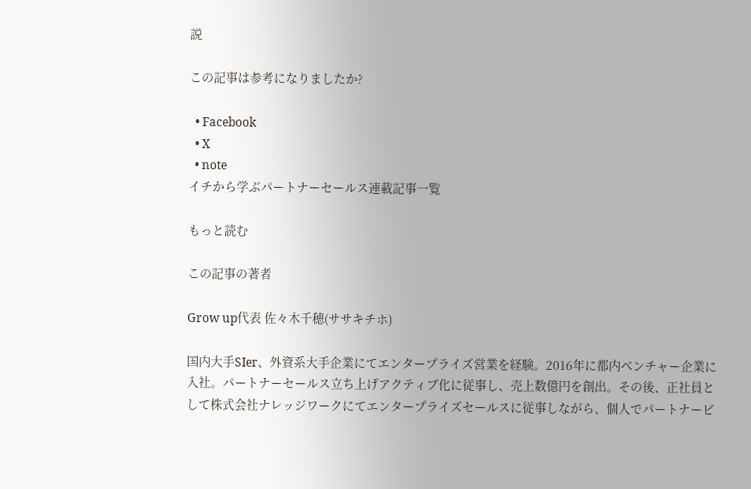説

この記事は参考になりましたか?

  • Facebook
  • X
  • note
イチから学ぶパートナーセールス連載記事一覧

もっと読む

この記事の著者

Grow up代表 佐々木千穂(ササキチホ)

国内大手SIer、外資系大手企業にてエンタープライズ営業を経験。2016年に都内ベンチャー企業に入社。パートナーセールス立ち上げアクティブ化に従事し、売上数億円を創出。その後、正社員として株式会社ナレッジワークにてエンタープライズセールスに従事しながら、個人でパートナービ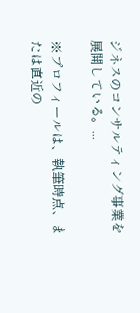ジネスのコンサルティング事業を展開している。...

※プロフィールは、執筆時点、または直近の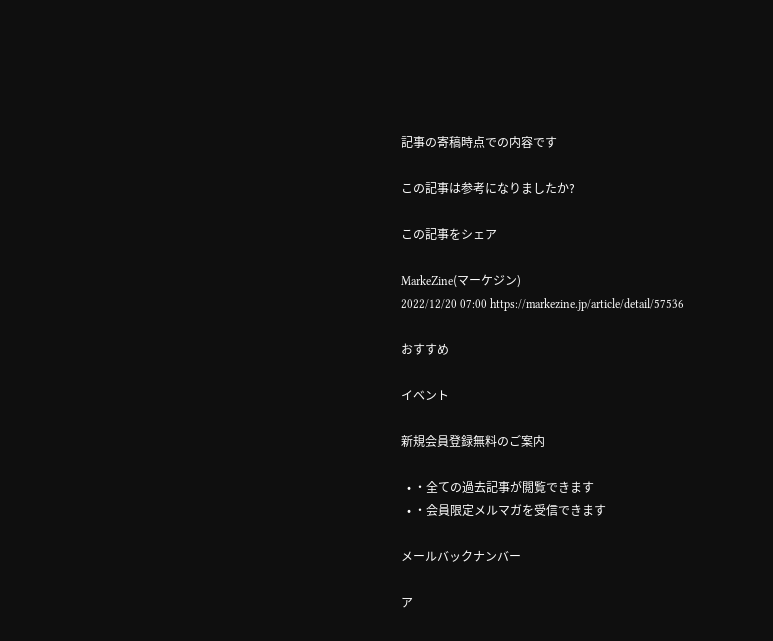記事の寄稿時点での内容です

この記事は参考になりましたか?

この記事をシェア

MarkeZine(マーケジン)
2022/12/20 07:00 https://markezine.jp/article/detail/57536

おすすめ

イベント

新規会員登録無料のご案内

  • ・全ての過去記事が閲覧できます
  • ・会員限定メルマガを受信できます

メールバックナンバー

ア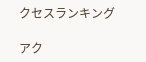クセスランキング

アク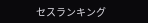セスランキング